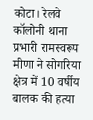कोटा। रेलवे कॉलोनी थाना प्रभारी रामस्वरूप मीणा ने सोगरिया क्षेत्र में 10 वर्षीय बालक की हत्या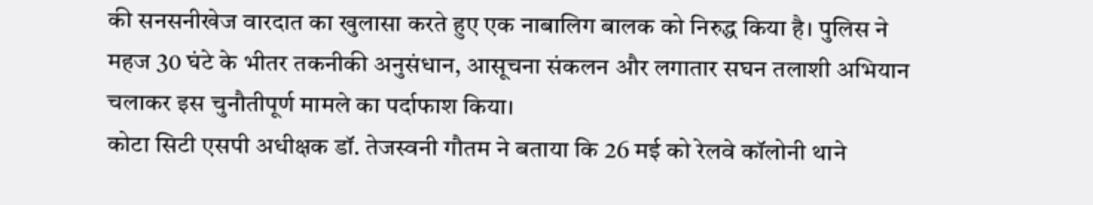की सनसनीखेज वारदात का खुलासा करते हुए एक नाबालिग बालक को निरुद्ध किया है। पुलिस ने महज 30 घंटे के भीतर तकनीकी अनुसंधान, आसूचना संकलन और लगातार सघन तलाशी अभियान चलाकर इस चुनौतीपूर्ण मामले का पर्दाफाश किया।
कोटा सिटी एसपी अधीक्षक डॉ. तेजस्वनी गौतम ने बताया कि 26 मई को रेलवे कॉलोनी थाने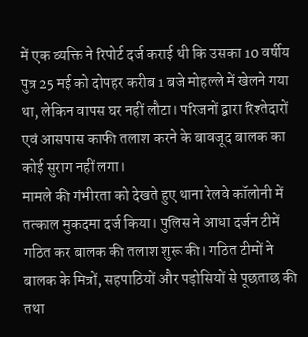में एक व्यक्ति ने रिपोर्ट दर्ज कराई थी कि उसका 10 वर्षीय पुत्र 25 मई को दोपहर करीब 1 बजे मोहल्ले में खेलने गया था, लेकिन वापस घर नहीं लौटा। परिजनों द्वारा रिश्तेदारों एवं आसपास काफी तलाश करने के बावजूद बालक का कोई सुराग नहीं लगा।
मामले की गंभीरता को देखते हुए थाना रेलवे कॉलोनी में तत्काल मुकदमा दर्ज किया। पुलिस ने आधा दर्जन टीमें गठित कर बालक की तलाश शुरू की। गठित टीमों ने बालक के मित्रों, सहपाठियों और पड़ोसियों से पूछताछ की तथा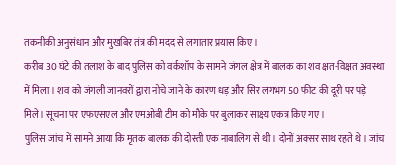तकनीकी अनुसंधान और मुखबिर तंत्र की मदद से लगातार प्रयास किए।
करीब 30 घंटे की तलाश के बाद पुलिस को वर्कशॉप के सामने जंगल क्षेत्र में बालक का शव क्षत-विक्षत अवस्था में मिला। शव को जंगली जानवरों द्वारा नोचे जाने के कारण धड़ और सिर लगभग 50 फीट की दूरी पर पड़े मिले। सूचना पर एफएसएल और एमओबी टीम को मौके पर बुलाकर साक्ष्य एकत्र किए गए।
पुलिस जांच में सामने आया कि मृतक बालक की दोस्ती एक नाबालिग से थी। दोनों अक्सर साथ रहते थे। जांच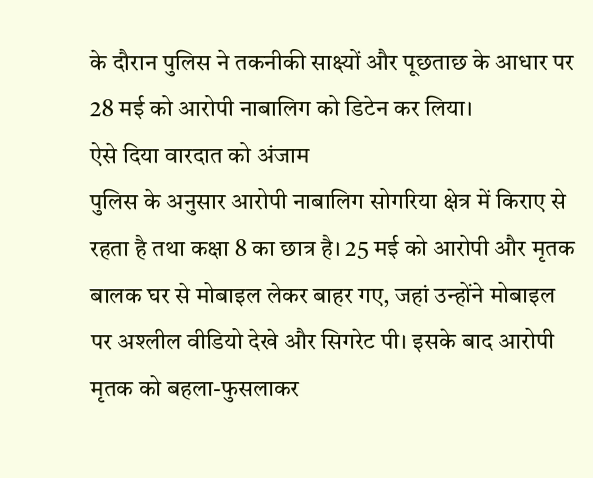के दौरान पुलिस ने तकनीकी साक्ष्यों और पूछताछ के आधार पर 28 मई को आरोपी नाबालिग को डिटेन कर लिया।
ऐसे दिया वारदात को अंजाम
पुलिस के अनुसार आरोपी नाबालिग सोगरिया क्षेत्र में किराए से रहता है तथा कक्षा 8 का छात्र है। 25 मई को आरोपी और मृतक बालक घर से मोबाइल लेकर बाहर गए, जहां उन्होंने मोबाइल पर अश्लील वीडियो देखे और सिगरेट पी। इसके बाद आरोपी मृतक को बहला-फुसलाकर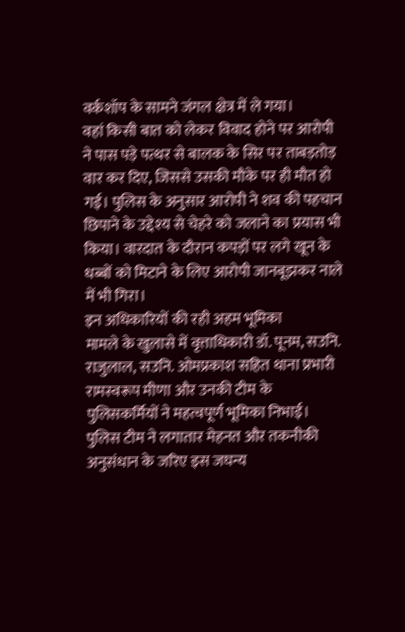वर्कशॉप के सामने जंगल क्षेत्र में ले गया।
वहां किसी बात को लेकर विवाद होने पर आरोपी ने पास पड़े पत्थर से बालक के सिर पर ताबड़तोड़ वार कर दिए, जिससे उसकी मौके पर ही मौत हो गई। पुलिस के अनुसार आरोपी ने शव की पहचान छिपाने के उद्देश्य से चेहरे को जलाने का प्रयास भी किया। वारदात के दौरान कपड़ों पर लगे खून के धब्बों को मिटाने के लिए आरोपी जानबूझकर नाले में भी गिरा।
इन अधिकारियों की रही अहम भूमिका
मामले के खुलासे में वृत्ताधिकारी डॉ. पूनम, सउनि. राजुलाल, सउनि. ओमप्रकाश सहित थाना प्रभारी रामस्वरूप मीणा और उनकी टीम के पुलिसकर्मियों ने महत्वपूर्ण भूमिका निभाई। पुलिस टीम ने लगातार मेहनत और तकनीकी अनुसंधान के जरिए इस जघन्य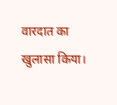वारदात का खुलासा किया।